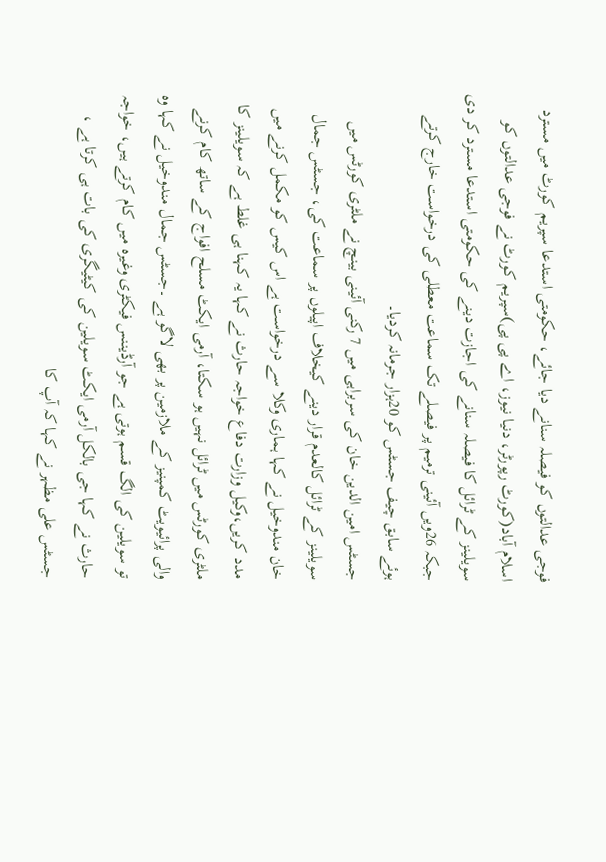فوجی عدالتوں کو فیصلہ سنانے دیا جائے، حکومتی استدعا سپریم کورٹ میں مسترد
اسلام آباد(کورٹ رپورٹر، دنیا نیوز، اے پی پی)سپریم کورٹ نے فوجی عدالتوں کو سویلینز کے ٹرائل کا فیصلہ سنانے کی اجازت دینے کی حکومتی استدعا مسترد کر دی جبکہ 26ویں آئینی ترمیم پر فیصلے تک سماعت معطلی کی درخواست خارج کرتے ہوئے سابق چیف جسٹس کو 20ہزار جرمانہ کردیا۔
جسٹس امین الدین خان کی سربراہی میں 7 رکنی آئینی بینچ نے ملٹری کورٹس میں سویلینز کے ٹرائل کالعدم قرار دینے کیخلاف اپیلوں پر سماعت کی، جسٹس جمال خان مندوخیل نے کہا ہماری وکلا سے درخواست ہے اس کیس کو مکمل کرنے میں مدد کریں،وکیل وزارت دفاع خواجہ حارث نے کہا یہ کہنا ہی غلط ہے کہ سویلینز کا ملٹری کورٹس میں ٹرائل نہیں ہو سکتا، آرمی ایکٹ مسلح افواج کے ساتھ کام کرنے والی پرائیویٹ کمپنیز کے ملازمین پر بھی لاگو ہے ۔جسٹس جمال مندوخیل نے کہا وہ تو سویلین کی الگ قسم ہوتی ہے جو آرڈیننس فیکٹری وغیرہ میں کام کرتے ہیں، خواجہ حارث نے کہا جی بالکل آرمی ایکٹ سویلین کی کیٹیگری کی بات ہی کرتا ہے ، جسٹس علی مظہر نے کہا کہ آپ کا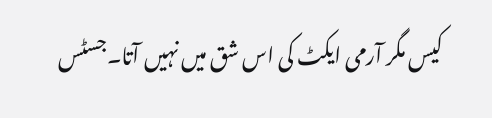کیس مگر آرمی ایکٹ کی اس شق میں نہیں آتا۔جسٹس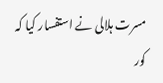مسرت ہلالی نے استفسار کیا کہ کور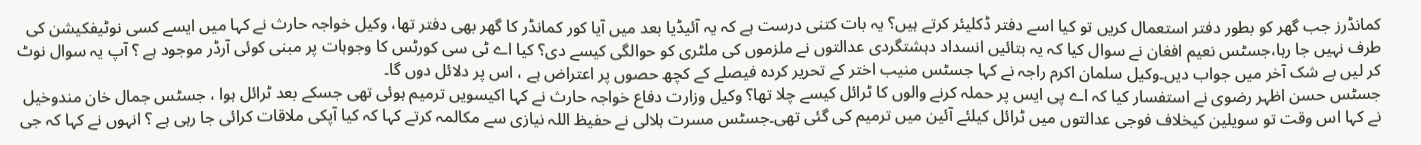کمانڈرز جب گھر کو بطور دفتر استعمال کریں تو کیا اسے دفتر ڈکلیئر کرتے ہیں؟ یہ بات کتنی درست ہے کہ یہ آئیڈیا بعد میں آیا کور کمانڈر کا گھر بھی دفتر تھا، وکیل خواجہ حارث نے کہا میں ایسے کسی نوٹیفکیشن کی طرف نہیں جا رہا،جسٹس نعیم افغان نے سوال کیا کہ یہ بتائیں انسداد دہشتگردی عدالتوں نے ملزموں کی ملٹری کو حوالگی کیسے دی؟ کیا اے ٹی سی کورٹس کا وجوہات پر مبنی کوئی آرڈر موجود ہے ؟ آپ یہ سوال نوٹ کر لیں بے شک آخر میں جواب دیں۔وکیل سلمان اکرم راجہ نے کہا جسٹس منیب اختر کے تحریر کردہ فیصلے کے کچھ حصوں پر اعتراض ہے ، اس پر دلائل دوں گا۔
جسٹس حسن اظہر رضوی نے استفسار کیا کہ اے پی ایس پر حملہ کرنے والوں کا ٹرائل کیسے چلا تھا؟ وکیل وزارت دفاع خواجہ حارث نے کہا اکیسویں ترمیم ہوئی تھی جسکے بعد ٹرائل ہوا ، جسٹس جمال خان مندوخیل نے کہا اس وقت تو سویلین کیخلاف فوجی عدالتوں میں ٹرائل کیلئے آئین میں ترمیم کی گئی تھی۔جسٹس مسرت ہلالی نے حفیظ اللہ نیازی سے مکالمہ کرتے کہا کہ کیا آپکی ملاقات کرائی جا رہی ہے ؟ انہوں نے کہا کہ جی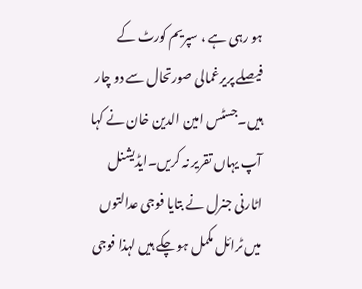ہو رہی ہے ، سپریم کورٹ کے فیصلے پریرغمالی صورتحال سے دو چار ہیں۔جسٹس امین الدین خان نے کہا آپ یہاں تقریر نہ کریں۔ایڈیشنل اٹارنی جنرل نے بتایا فوجی عدالتوں میں ٹرائل مکمل ہو چکے ہیں لہذا فوجی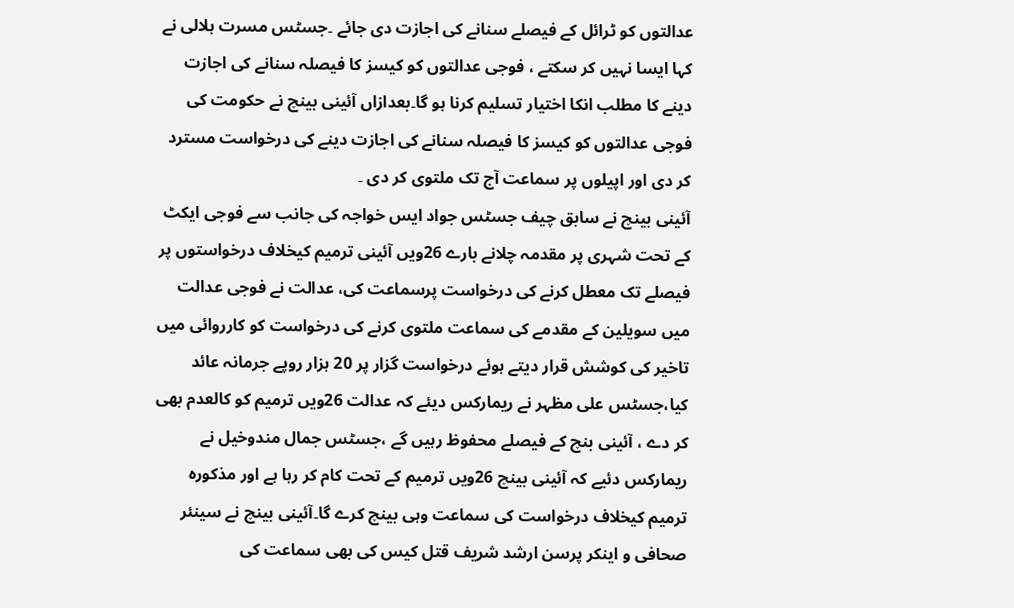عدالتوں کو ٹرائل کے فیصلے سنانے کی اجازت دی جائے ۔جسٹس مسرت ہلالی نے کہا ایسا نہیں کر سکتے ، فوجی عدالتوں کو کیسز کا فیصلہ سنانے کی اجازت دینے کا مطلب انکا اختیار تسلیم کرنا ہو گا۔بعدازاں آئینی بینچ نے حکومت کی فوجی عدالتوں کو کیسز کا فیصلہ سنانے کی اجازت دینے کی درخواست مسترد کر دی اور اپیلوں پر سماعت آج تک ملتوی کر دی ۔
آئینی بینچ نے سابق چیف جسٹس جواد ایس خواجہ کی جانب سے فوجی ایکٹ کے تحت شہری پر مقدمہ چلانے بارے 26ویں آئینی ترمیم کیخلاف درخواستوں پر فیصلے تک معطل کرنے کی درخواست پرسماعت کی، عدالت نے فوجی عدالت میں سویلین کے مقدمے کی سماعت ملتوی کرنے کی درخواست کو کارروائی میں تاخیر کی کوشش قرار دیتے ہوئے درخواست گزار پر 20 ہزار روپے جرمانہ عائد کیا،جسٹس علی مظہر نے ریمارکس دیئے کہ عدالت 26ویں ترمیم کو کالعدم بھی کر دے ، آئینی بنچ کے فیصلے محفوظ رہیں گے ،جسٹس جمال مندوخیل نے ریمارکس دئیے کہ آئینی بینچ 26ویں ترمیم کے تحت کام کر رہا ہے اور مذکورہ ترمیم کیخلاف درخواست کی سماعت وہی بینچ کرے گا۔آئینی بینچ نے سینئر صحافی و اینکر پرسن ارشد شریف قتل کیس کی بھی سماعت کی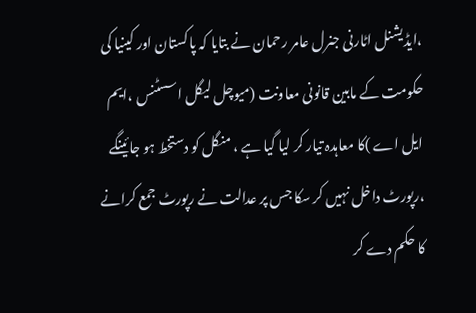،ایڈیشنل اٹارنی جنرل عامر رحمان نے بتایا کہ پاکستان اور کینیا کی حکومت کے مابین قانونی معاونت (میوچل لیگل اسسٹنس ،ایم ایل اے )کا معاہدہ تیار کر لیا گیا ہے ، منگل کو دستخط ہو جائینگے ،رپورٹ داخل نہیں کر سکا جس پر عدالت نے رپورٹ جمع کرانے کا حکم دے کر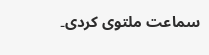سماعت ملتوی کردی۔